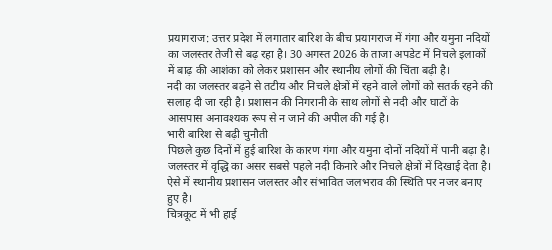प्रयागराज: उत्तर प्रदेश में लगातार बारिश के बीच प्रयागराज में गंगा और यमुना नदियों का जलस्तर तेजी से बढ़ रहा है। 30 अगस्त 2026 के ताजा अपडेट में निचले इलाकों में बाढ़ की आशंका को लेकर प्रशासन और स्थानीय लोगों की चिंता बढ़ी है।
नदी का जलस्तर बढ़ने से तटीय और निचले क्षेत्रों में रहने वाले लोगों को सतर्क रहने की सलाह दी जा रही है। प्रशासन की निगरानी के साथ लोगों से नदी और घाटों के आसपास अनावश्यक रूप से न जाने की अपील की गई है।
भारी बारिश से बढ़ी चुनौती
पिछले कुछ दिनों में हुई बारिश के कारण गंगा और यमुना दोनों नदियों में पानी बढ़ा है। जलस्तर में वृद्धि का असर सबसे पहले नदी किनारे और निचले क्षेत्रों में दिखाई देता है। ऐसे में स्थानीय प्रशासन जलस्तर और संभावित जलभराव की स्थिति पर नजर बनाए हुए है।
चित्रकूट में भी हाई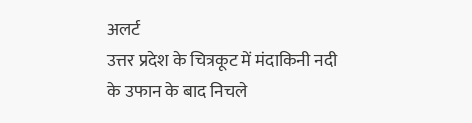अलर्ट
उत्तर प्रदेश के चित्रकूट में मंदाकिनी नदी के उफान के बाद निचले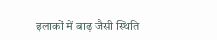इलाकों में बाढ़ जैसी स्थिति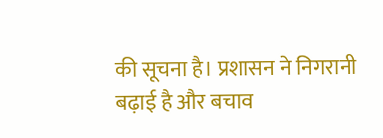की सूचना है। प्रशासन ने निगरानी बढ़ाई है और बचाव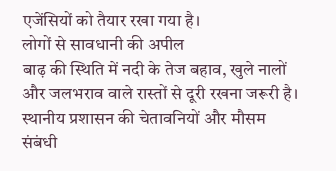एजेंसियों को तैयार रखा गया है।
लोगों से सावधानी की अपील
बाढ़ की स्थिति में नदी के तेज बहाव, खुले नालों और जलभराव वाले रास्तों से दूरी रखना जरूरी है। स्थानीय प्रशासन की चेतावनियों और मौसम संबंधी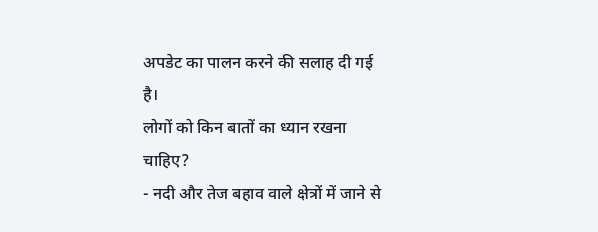अपडेट का पालन करने की सलाह दी गई है।
लोगों को किन बातों का ध्यान रखना चाहिए?
- नदी और तेज बहाव वाले क्षेत्रों में जाने से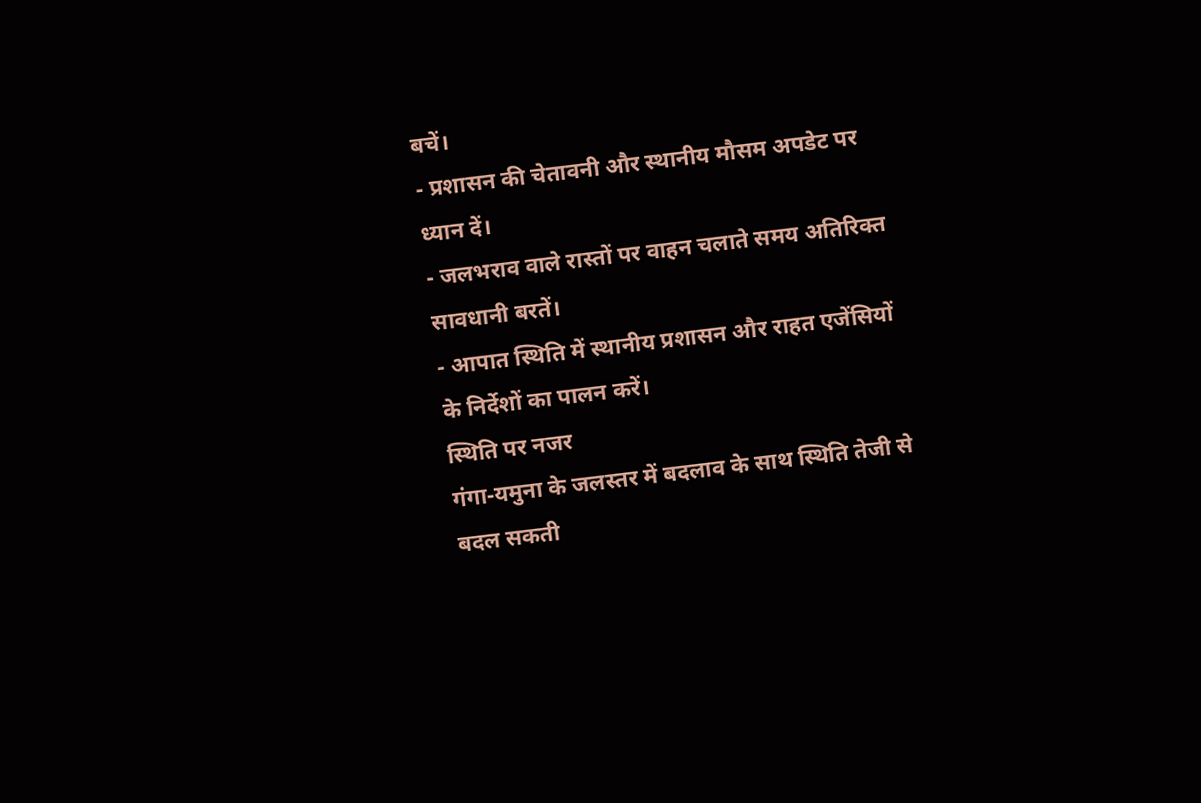बचें।
- प्रशासन की चेतावनी और स्थानीय मौसम अपडेट पर ध्यान दें।
- जलभराव वाले रास्तों पर वाहन चलाते समय अतिरिक्त सावधानी बरतें।
- आपात स्थिति में स्थानीय प्रशासन और राहत एजेंसियों के निर्देशों का पालन करें।
स्थिति पर नजर
गंगा-यमुना के जलस्तर में बदलाव के साथ स्थिति तेजी से बदल सकती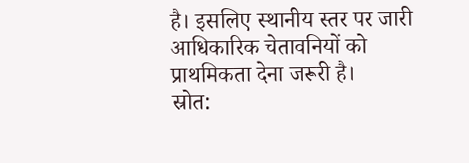है। इसलिए स्थानीय स्तर पर जारी आधिकारिक चेतावनियों को प्राथमिकता देना जरूरी है।
स्रोत: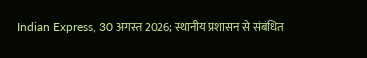Indian Express, 30 अगस्त 2026; स्थानीय प्रशासन से संबंधित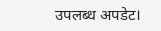उपलब्ध अपडेट।